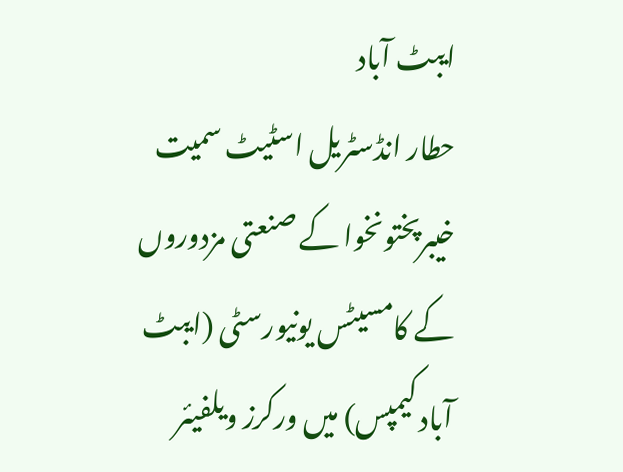ایبٹ آباد
حطار انڈسٹریل اسٹیٹ سمیت خیبرپختونخوا کے صنعتی مزدوروں کے کامسیٹس یونیورسٹی (ایبٹ آباد کیمپس) میں ورکرز ویلفیئر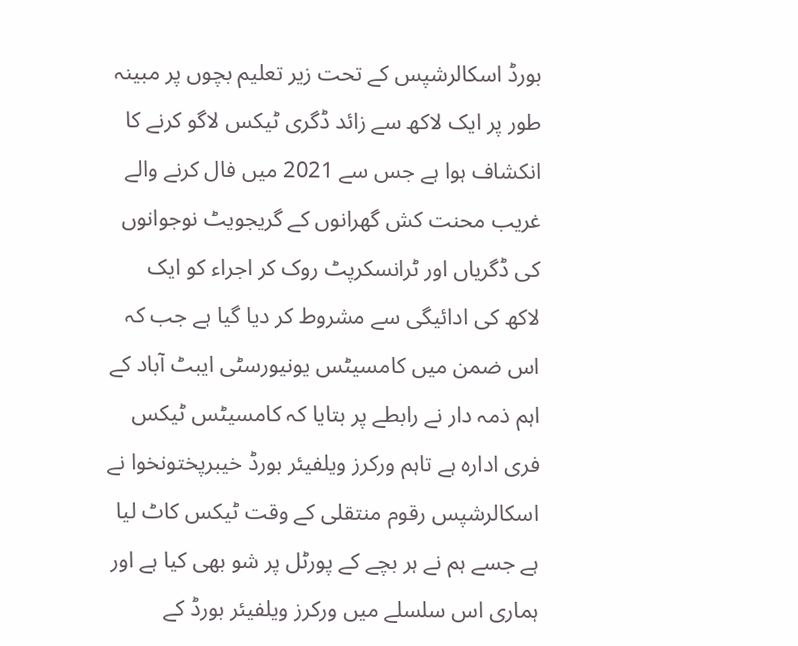بورڈ اسکالرشپس کے تحت زیر تعلیم بچوں پر مبینہ طور پر ایک لاکھ سے زائد ڈگری ٹیکس لاگو کرنے کا انکشاف ہوا ہے جس سے 2021 میں فال کرنے والے غریب محنت کش گھرانوں کے گریجویٹ نوجوانوں کی ڈگریاں اور ٹرانسکرپٹ روک کر اجراء کو ایک لاکھ کی ادائیگی سے مشروط کر دیا گیا ہے جب کہ اس ضمن میں کامسیٹس یونیورسٹی ایبٹ آباد کے اہم ذمہ دار نے رابطے پر بتایا کہ کامسیٹس ٹیکس فری ادارہ ہے تاہم ورکرز ویلفیئر بورڈ خیبرپختونخوا نے اسکالرشپس رقوم منتقلی کے وقت ٹیکس کاٹ لیا ہے جسے ہم نے ہر بچے کے پورٹل پر شو بھی کیا ہے اور ہماری اس سلسلے میں ورکرز ویلفیئر بورڈ کے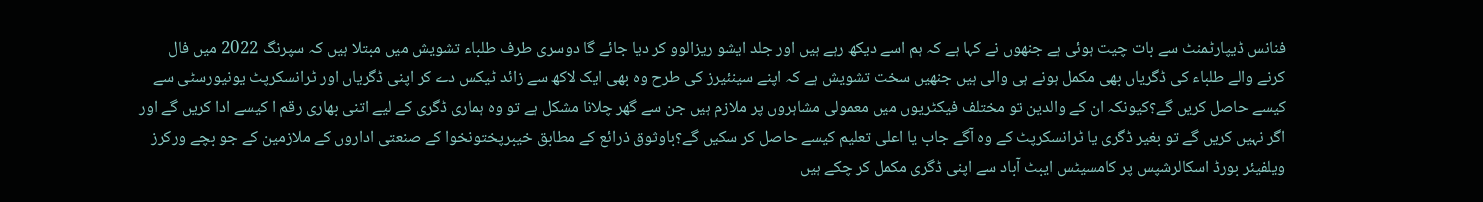فنانس ڈیپارٹمنٹ سے بات چیت ہوئی ہے جنھوں نے کہا ہے کہ ہم اسے دیکھ رہے ہیں اور جلد ایشو ریزالوو کر دیا جائے گا دوسری طرف طلباء تشویش میں مبتلا ہیں کہ سپرنگ 2022 میں فال کرنے والے طلباء کی ڈگریاں بھی مکمل ہونے ہی والی ہیں جنھیں سخت تشویش ہے کہ اپنے سینئیرز کی طرح وہ بھی ایک لاکھ سے زائد ٹیکس دے کر اپنی ڈگریاں اور ٹرانسکرپٹ یونیورسٹی سے کیسے حاصل کریں گے؟کیونکہ ان کے والدین تو مختلف فیکٹریوں میں معمولی مشاہروں پر ملازم ہیں جن سے گھر چلانا مشکل ہے تو وہ ہماری ڈگری کے لیے اتنی بھاری رقم ا کیسے ادا کریں گے اور اگر نہیں کریں گے تو بغیر ڈگری یا ٹرانسکرپٹ کے وہ آگے جاب یا اعلی تعلیم کیسے حاصل کر سکیں گے؟باوثوق ذرائع کے مطابق خیبرپختونخوا کے صنعتی اداروں کے ملازمین کے جو بچے ورکرز ویلفیئر بورڈ اسکالرشپس پر کامسیٹس ایبٹ آباد سے اپنی ڈگری مکمل کر چکے ہیں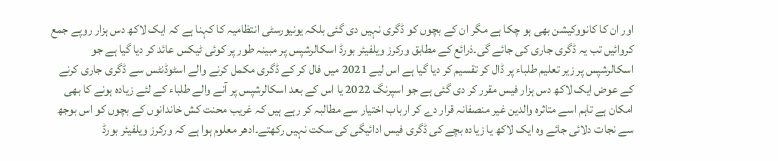اور ان کا کانووکیشن بھی ہو چکا ہے مگر ان کے بچوں کو ڈگری نہیں دی گئی بلکہ یونیورسٹی انتظامیہ کا کہنا ہے کہ ایک لاکھ دس ہزار روپے جمع کروائیں تب یہ ڈگری جاری کی جائے گی۔ذرائع کے مطابق ورکرز ویلفیئر بورڈ اسکالرشپس پر مبینہ طور پر کوئی ٹیکس عائد کر دیا گیا ہے جو اسکالرشپس پر زیر تعلیم طلباء پر ڈال کر تقسیم کر دیا گیا ہے اس لیے 2021 میں فال کر کے ڈگری مکمل کرنے والے اسٹوڈنٹس سے ڈگری جاری کرنے کے عوض ایک لاکھ دس ہزار فیس مقرر کر دی گئی ہے جو اسپرنگ 2022 یا اس کے بعد اسکالرشپس پر آنے والے طلباء کے لئے زیادہ ہونے کا بھی امکان ہے تاہم اسے متاثرہ والدین غیر منصفانہ قرار دے کر ارباب اختیار سے مطالبہ کر رہے ہیں کہ غریب محنت کش خاندانوں کے بچوں کو اس بوجھ سے نجات دلائی جائے وہ ایک لاکھ یا زیادہ بچے کی ڈگری فیس ادائیگی کی سکت نہیں رکھتے۔ادھر معلوم ہوا ہے کہ ورکرز ویلفیئر بورڈ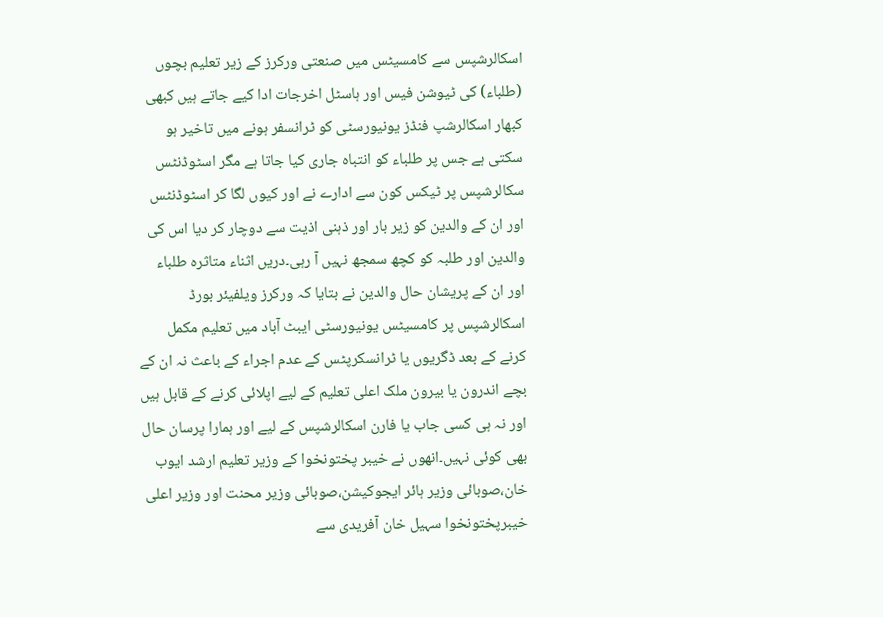اسکالرشپس سے کامسیٹس میں صنعتی ورکرز کے زیر تعلیم بچوں (طلباء) کی ٹیوشن فیس اور ہاسٹل اخرجات ادا کیے جاتے ہیں کبھی کبھار اسکالرشپ فنڈز یونیورسٹی کو ٹرانسفر ہونے میں تاخیر ہو سکتی ہے جس پر طلباء کو انتباہ جاری کیا جاتا ہے مگر اسٹوڈنٹس سکالرشپس پر ٹیکس کون سے ادارے نے اور کیوں لگا کر اسٹوڈنٹس اور ان کے والدین کو زیر بار اور ذہنی اذیت سے دوچار کر دیا اس کی والدین اور طلبہ کو کچھ سمجھ نہیں آ رہی۔دریں اثناء متاثرہ طلباء اور ان کے پریشان حال والدین نے بتایا کہ ورکرز ویلفیئر بورڈ اسکالرشپس پر کامسیٹس یونیورسٹی ایبٹ آباد میں تعلیم مکمل کرنے کے بعد ڈگریوں یا ٹرانسکرپٹس کے عدم اجراء کے باعث نہ ان کے بچے اندرون یا بیرون ملک اعلی تعلیم کے لیے اپلائی کرنے کے قابل ہیں اور نہ ہی کسی جاب یا فارن اسکالرشپس کے لیے اور ہمارا پرسان حال بھی کوئی نہیں۔انھوں نے خیبر پختونخوا کے وزیر تعلیم ارشد ایوب خان،صوبائی وزیر ہائر ایجوکیشن،صوبائی وزیر محنت اور وزیر اعلی خیبرپختونخوا سہیل خان آفریدی سے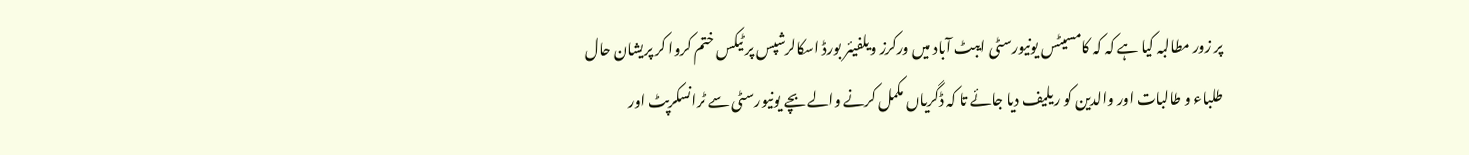پر زور مطالبہ کیا ہے کہ کہ کامسیٹس یونیورسٹی ایبٹ آباد میں ورکرز ویلفیئر بورڈ اسکالرشپس پر ٹیکس ختم کروا کر پریشان حال طلباء و طالبات اور والدین کو ریلیف دیا جائے تا کہ ڈگریاں مکمل کرنے والے بچے یونیورسٹی سے ٹرانسکرپٹ اور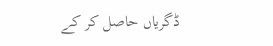ڈگریاں حاصل کر کے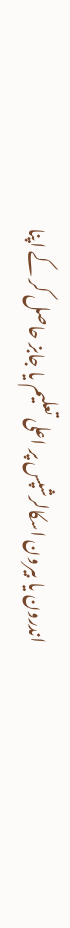اندرون یا بیرون اسکالرشپس پر اعلی تعلیم یا جابز حاصل کر کے اپنا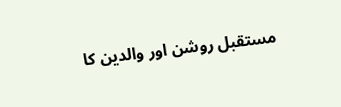مستقبل روشن اور والدین کا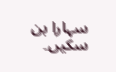سہارا بن سکیں۔